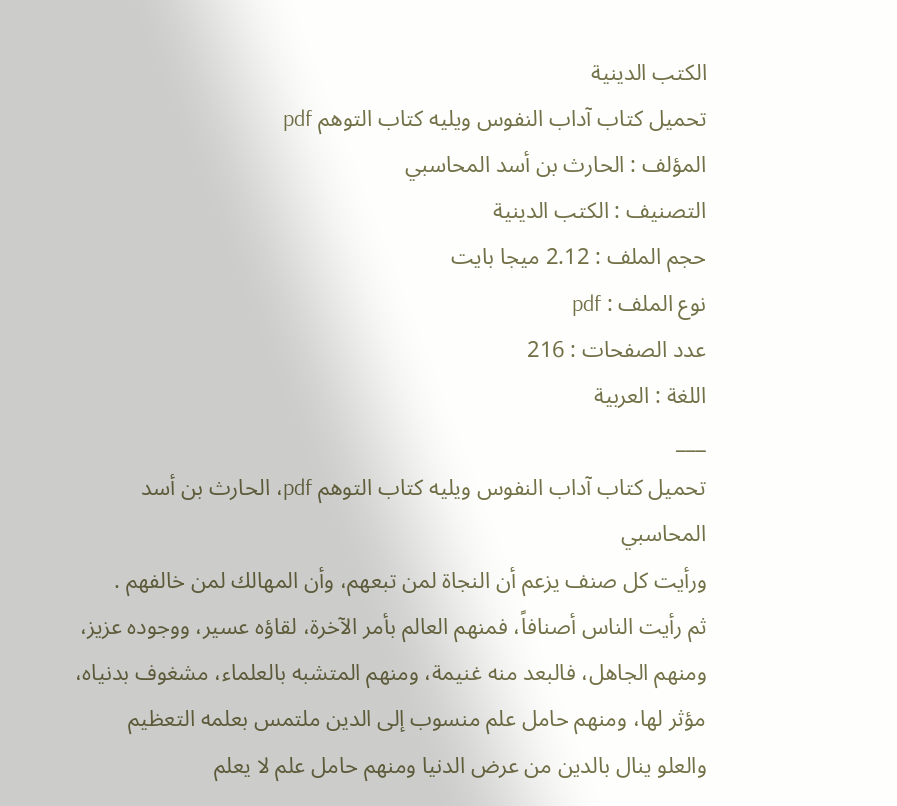الكتب الدينية
تحميل كتاب آداب النفوس ويليه كتاب التوهم pdf
المؤلف : الحارث بن أسد المحاسبي
التصنيف : الكتب الدينية
حجم الملف : 2.12 ميجا بايت
نوع الملف : pdf
عدد الصفحات : 216
اللغة : العربية
___
تحميل كتاب آداب النفوس ويليه كتاب التوهم pdf، الحارث بن أسد المحاسبي
ورأيت كل صنف يزعم أن النجاة لمن تبعهم، وأن المهالك لمن خالفهم .
ثم رأيت الناس أصنافاً، فمنهم العالم بأمر الآخرة، لقاؤه عسير، ووجوده عزيز، ومنهم الجاهل، فالبعد منه غنيمة، ومنهم المتشبه بالعلماء، مشغوف بدنياه، مؤثر لها، ومنهم حامل علم منسوب إلى الدين ملتمس بعلمه التعظيم والعلو ينال بالدين من عرض الدنيا ومنهم حامل علم لا يعلم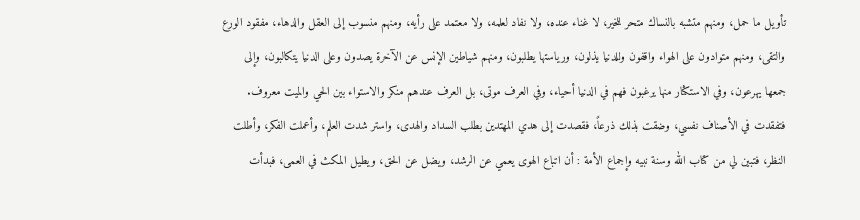تأويل ما حمل، ومنهم متشبه بالنساك متحر للخير، لا غناء عنده، ولا نفاد لعلمه، ولا معتمد على رأيه، ومنهم منسوب إلى العقل والدهاء، مفقود الورع والتقى، ومنهم متوادون على الهواء واقفون وللدنيا يذلون، ورياستها يطلبون، ومنهم شياطين الإنس عن الآخرة يصدون وعلى الدنيا يتكالبون، وإلى جمعها يهرعون، وفي الاستكثار منها يرغبون فهم في الدنيا أحياء، وفي العرف موتى، بل العرف عندهم منكر والاستواء بين الحي والميت معروف.
فتفقدت في الأصناف نفسي، وضقت بذلك ذرعاً، فقصدت إلى هدي المهتدين بطلب السداد والهدى، واستر شدت العلم، وأعملت الفكر، وأطلت النظر، فتبين لي من كتاب الله وسنة نبيه وإجماع الأمة : أن اتباع الهوى يعمي عن الرشد، ويضل عن الحق، ويطيل المكث في العمى، فبدأت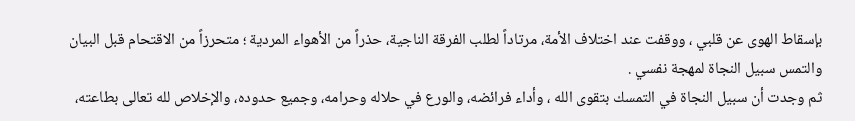بإسقاط الهوى عن قلبي ، ووقفت عند اختلاف الأمة، مرتاداً لطلب الفرقة الناجية، حذراً من الأهواء المردية ؛ متحرزاً من الاقتحام قبل البيان والتمس سبيل النجاة لمهجة نفسي .
ثم وجدت أن سبيل النجاة في التمسك بتقوى الله ، وأداء فرائضه، والورع في حلاله وحرامه، وجميع حدوده، والإخلاص لله تعالى بطاعته،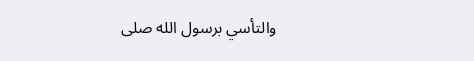والتأسي برسول الله صلى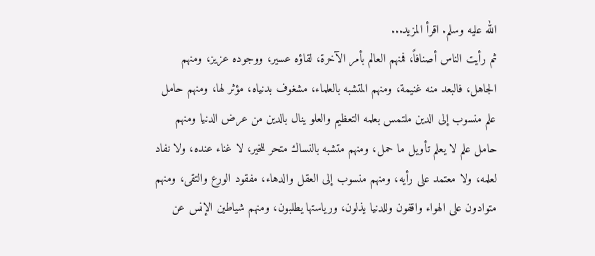الله عليه وسلم. اقرأ المزيد...
ثم رأيت الناس أصنافاً، فمنهم العالم بأمر الآخرة، لقاؤه عسير، ووجوده عزيز، ومنهم الجاهل، فالبعد منه غنيمة، ومنهم المتشبه بالعلماء، مشغوف بدنياه، مؤثر لها، ومنهم حامل علم منسوب إلى الدين ملتمس بعلمه التعظيم والعلو ينال بالدين من عرض الدنيا ومنهم حامل علم لا يعلم تأويل ما حمل، ومنهم متشبه بالنساك متحر للخير، لا غناء عنده، ولا نفاد لعلمه، ولا معتمد على رأيه، ومنهم منسوب إلى العقل والدهاء، مفقود الورع والتقى، ومنهم متوادون على الهواء واقفون وللدنيا يذلون، ورياستها يطلبون، ومنهم شياطين الإنس عن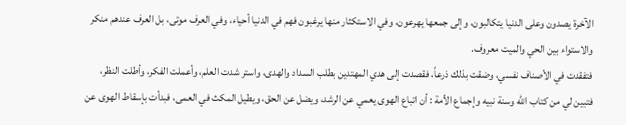الآخرة يصدون وعلى الدنيا يتكالبون، وإلى جمعها يهرعون، وفي الاستكثار منها يرغبون فهم في الدنيا أحياء، وفي العرف موتى، بل العرف عندهم منكر والاستواء بين الحي والميت معروف.
فتفقدت في الأصناف نفسي، وضقت بذلك ذرعاً، فقصدت إلى هدي المهتدين بطلب السداد والهدى، واستر شدت العلم، وأعملت الفكر، وأطلت النظر، فتبين لي من كتاب الله وسنة نبيه وإجماع الأمة : أن اتباع الهوى يعمي عن الرشد، ويضل عن الحق، ويطيل المكث في العمى، فبدأت بإسقاط الهوى عن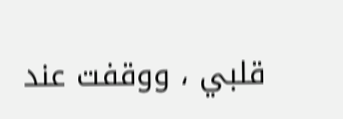قلبي ، ووقفت عند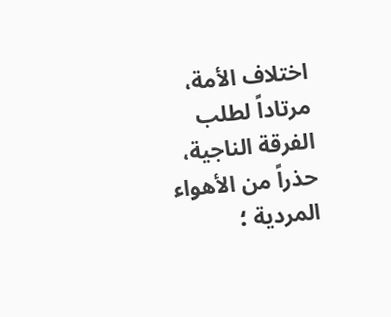اختلاف الأمة، مرتاداً لطلب الفرقة الناجية، حذراً من الأهواء المردية ؛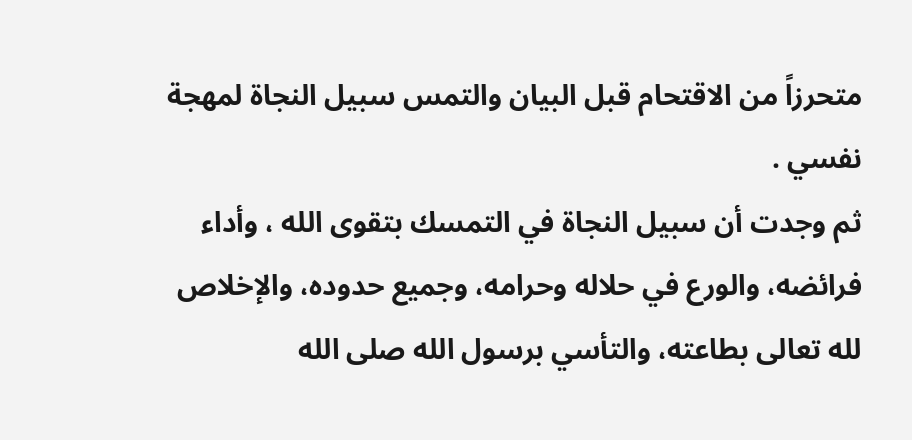متحرزاً من الاقتحام قبل البيان والتمس سبيل النجاة لمهجة نفسي .
ثم وجدت أن سبيل النجاة في التمسك بتقوى الله ، وأداء فرائضه، والورع في حلاله وحرامه، وجميع حدوده، والإخلاص لله تعالى بطاعته، والتأسي برسول الله صلى الله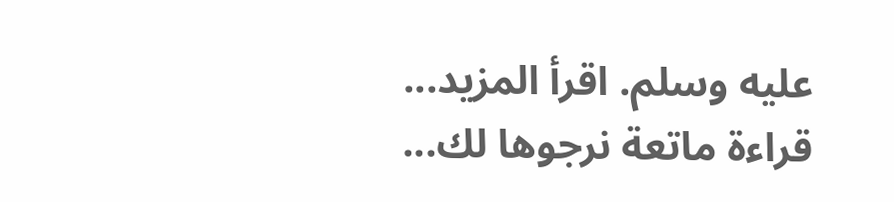عليه وسلم. اقرأ المزيد...
قراءة ماتعة نرجوها لك...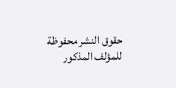حقوق النشر محفوظة للمؤلف المذكور